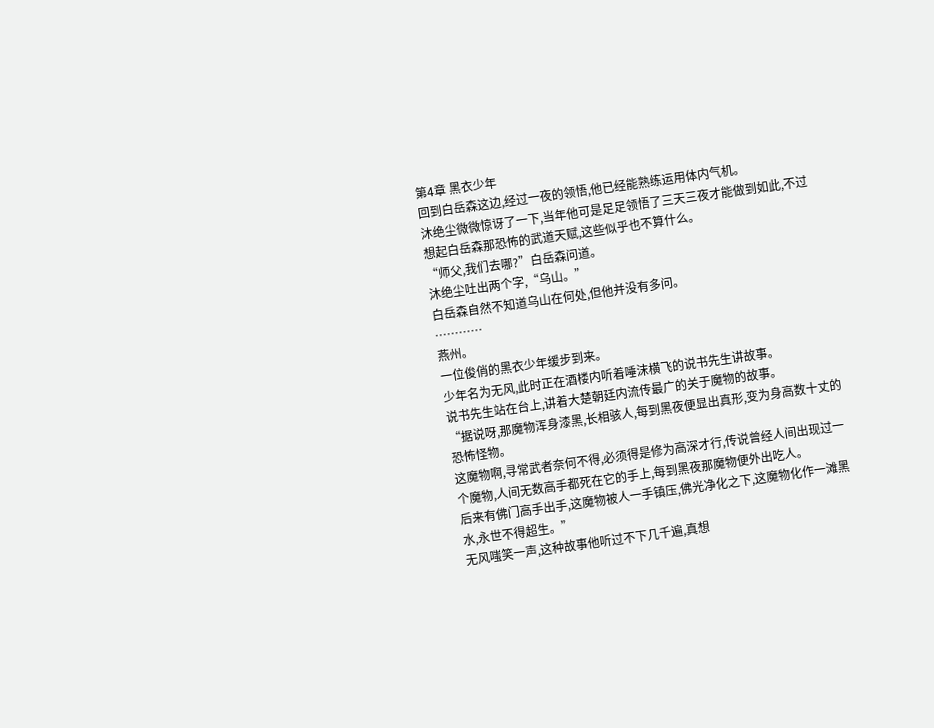第4章 黑衣少年
回到白岳森这边,经过一夜的领悟,他已经能熟练运用体内气机。
沐绝尘微微惊讶了一下,当年他可是足足领悟了三天三夜才能做到如此,不过想起白岳森那恐怖的武道天赋,这些似乎也不算什么。
“师父,我们去哪?”白岳森问道。
沐绝尘吐出两个字,“乌山。”
白岳森自然不知道乌山在何处,但他并没有多问。
…………
燕州。
一位俊俏的黑衣少年缓步到来。
少年名为无风,此时正在酒楼内听着唾沫横飞的说书先生讲故事。
说书先生站在台上,讲着大楚朝廷内流传最广的关于魔物的故事。
“据说呀,那魔物浑身漆黑,长相骇人,每到黑夜便显出真形,变为身高数十丈的恐怖怪物。
这魔物啊,寻常武者奈何不得,必须得是修为高深才行,传说曾经人间出现过一个魔物,人间无数高手都死在它的手上,每到黑夜那魔物便外出吃人。
后来有佛门高手出手,这魔物被人一手镇压,佛光净化之下,这魔物化作一滩黑水,永世不得超生。”
无风嗤笑一声,这种故事他听过不下几千遍,真想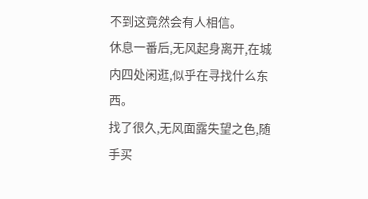不到这竟然会有人相信。
休息一番后,无风起身离开,在城内四处闲逛,似乎在寻找什么东西。
找了很久,无风面露失望之色,随手买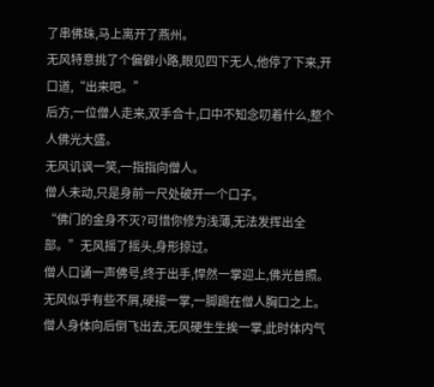了串佛珠,马上离开了燕州。
无风特意挑了个偏僻小路,眼见四下无人,他停了下来,开口道,“出来吧。”
后方,一位僧人走来,双手合十,口中不知念叨着什么,整个人佛光大盛。
无风讥讽一笑,一指指向僧人。
僧人未动,只是身前一尺处破开一个口子。
“佛门的金身不灭?可惜你修为浅薄,无法发挥出全部。”无风摇了摇头,身形掠过。
僧人口诵一声佛号,终于出手,悍然一掌迎上,佛光普照。
无风似乎有些不屑,硬接一掌,一脚踢在僧人胸口之上。
僧人身体向后倒飞出去,无风硬生生挨一掌,此时体内气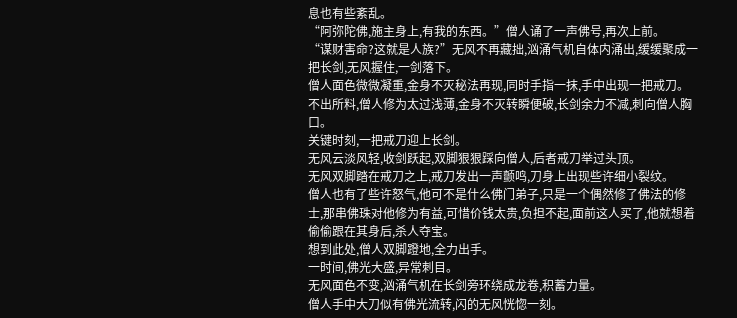息也有些紊乱。
“阿弥陀佛,施主身上,有我的东西。”僧人诵了一声佛号,再次上前。
“谋财害命?这就是人族?”无风不再藏拙,汹涌气机自体内涌出,缓缓聚成一把长剑,无风握住,一剑落下。
僧人面色微微凝重,金身不灭秘法再现,同时手指一抹,手中出现一把戒刀。
不出所料,僧人修为太过浅薄,金身不灭转瞬便破,长剑余力不减,刺向僧人胸口。
关键时刻,一把戒刀迎上长剑。
无风云淡风轻,收剑跃起,双脚狠狠踩向僧人,后者戒刀举过头顶。
无风双脚踏在戒刀之上,戒刀发出一声颤鸣,刀身上出现些许细小裂纹。
僧人也有了些许怒气,他可不是什么佛门弟子,只是一个偶然修了佛法的修士,那串佛珠对他修为有益,可惜价钱太贵,负担不起,面前这人买了,他就想着偷偷跟在其身后,杀人夺宝。
想到此处,僧人双脚蹬地,全力出手。
一时间,佛光大盛,异常刺目。
无风面色不变,汹涌气机在长剑旁环绕成龙卷,积蓄力量。
僧人手中大刀似有佛光流转,闪的无风恍惚一刻。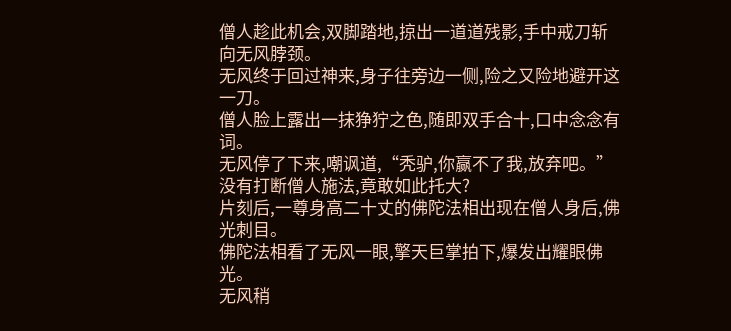僧人趁此机会,双脚踏地,掠出一道道残影,手中戒刀斩向无风脖颈。
无风终于回过神来,身子往旁边一侧,险之又险地避开这一刀。
僧人脸上露出一抹狰狞之色,随即双手合十,口中念念有词。
无风停了下来,嘲讽道,“秃驴,你赢不了我,放弃吧。”
没有打断僧人施法,竟敢如此托大?
片刻后,一尊身高二十丈的佛陀法相出现在僧人身后,佛光刺目。
佛陀法相看了无风一眼,擎天巨掌拍下,爆发出耀眼佛光。
无风稍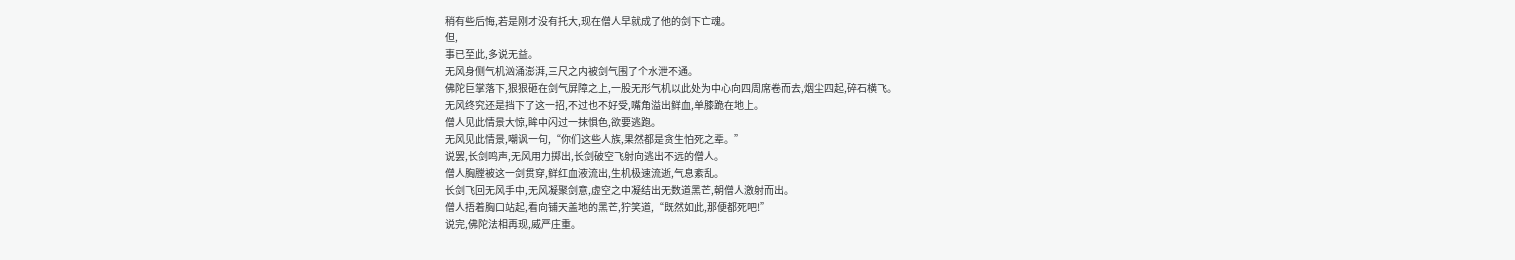稍有些后悔,若是刚才没有托大,现在僧人早就成了他的剑下亡魂。
但,
事已至此,多说无益。
无风身侧气机汹涌澎湃,三尺之内被剑气围了个水泄不通。
佛陀巨掌落下,狠狠砸在剑气屏障之上,一股无形气机以此处为中心向四周席卷而去,烟尘四起,碎石横飞。
无风终究还是挡下了这一招,不过也不好受,嘴角溢出鲜血,单膝跪在地上。
僧人见此情景大惊,眸中闪过一抹惧色,欲要逃跑。
无风见此情景,嘲讽一句,“你们这些人族,果然都是贪生怕死之辈。”
说罢,长剑鸣声,无风用力掷出,长剑破空飞射向逃出不远的僧人。
僧人胸膛被这一剑贯穿,鲜红血液流出,生机极速流逝,气息紊乱。
长剑飞回无风手中,无风凝聚剑意,虚空之中凝结出无数道黑芒,朝僧人激射而出。
僧人捂着胸口站起,看向铺天盖地的黑芒,狞笑道,“既然如此,那便都死吧!”
说完,佛陀法相再现,威严庄重。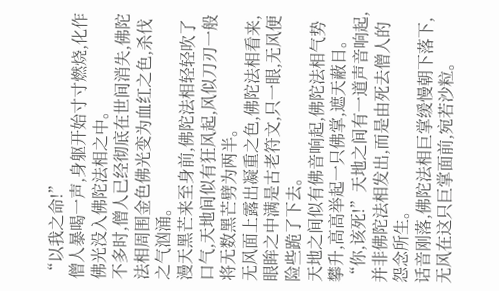“以我之命!”
僧人暴喝一声,身躯开始寸寸燃烧,化作佛光没入佛陀法相之中。
不多时,僧人已经彻底在世间消失,佛陀法相周围金色佛光变为血红之色,杀伐之气汹涌。
漫天黑芒来至身前,佛陀法相轻轻吹了口气,天地间似有狂风起,风似刀刃一般将无数黑芒劈为两半。
无风面上露出凝重之色,佛陀法相看来,眼眸之中满是古老符文,只一眼,无风便险些跪了下去。
天地之间似有佛音响起,佛陀法相气势攀升,高高举起一只佛掌,遮天蔽日。
“你,该死!”天地之间有一道声音响起,并非佛陀法相发出,而是由死去僧人的怨念所生。
话音刚落,佛陀法相巨掌缓慢朝下落下,无风在这只巨掌面前,宛若沙粒。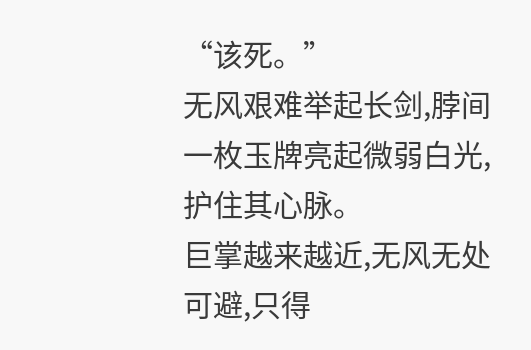“该死。”
无风艰难举起长剑,脖间一枚玉牌亮起微弱白光,护住其心脉。
巨掌越来越近,无风无处可避,只得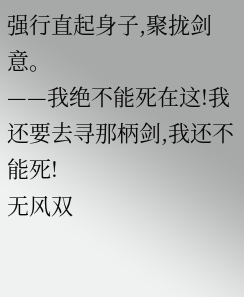强行直起身子,聚拢剑意。
——我绝不能死在这!我还要去寻那柄剑,我还不能死!
无风双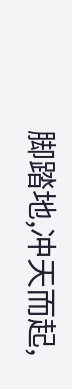脚踏地,冲天而起,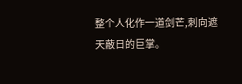整个人化作一道剑芒,刺向遮天蔽日的巨掌。